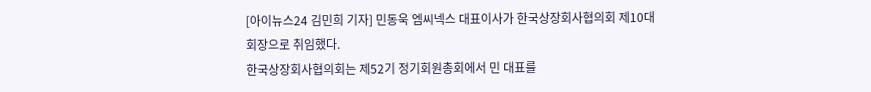[아이뉴스24 김민희 기자] 민동욱 엠씨넥스 대표이사가 한국상장회사협의회 제10대 회장으로 취임했다.
한국상장회사협의회는 제52기 정기회원총회에서 민 대표를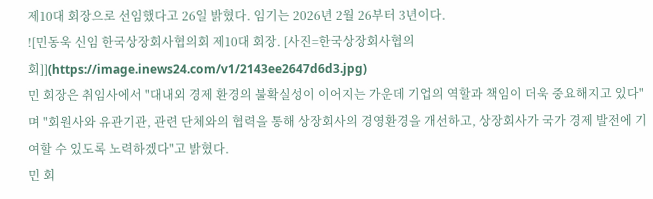제10대 회장으로 선임했다고 26일 밝혔다. 임기는 2026년 2월 26부터 3년이다.
![민동욱 신임 한국상장회사협의회 제10대 회장. [사진=한국상장회사협의회]](https://image.inews24.com/v1/2143ee2647d6d3.jpg)
민 회장은 취임사에서 "대내외 경제 환경의 불확실성이 이어지는 가운데 기업의 역할과 책임이 더욱 중요해지고 있다"며 "회원사와 유관기관, 관련 단체와의 협력을 통해 상장회사의 경영환경을 개선하고, 상장회사가 국가 경제 발전에 기여할 수 있도록 노력하겠다"고 밝혔다.
민 회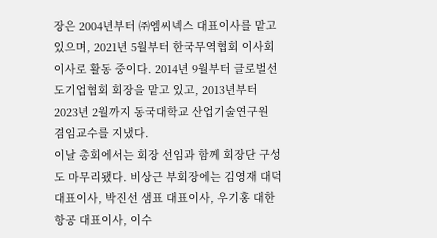장은 2004년부터 ㈜엠씨넥스 대표이사를 맡고 있으며, 2021년 5월부터 한국무역협회 이사회 이사로 활동 중이다. 2014년 9월부터 글로벌선도기업협회 회장을 맡고 있고, 2013년부터 2023년 2월까지 동국대학교 산업기술연구원 겸임교수를 지냈다.
이날 총회에서는 회장 선임과 함께 회장단 구성도 마무리됐다. 비상근 부회장에는 김영재 대덕 대표이사, 박진선 샘표 대표이사, 우기홍 대한항공 대표이사, 이수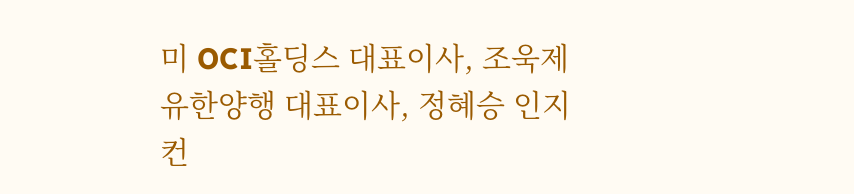미 OCI홀딩스 대표이사, 조욱제 유한양행 대표이사, 정혜승 인지컨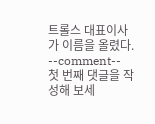트롤스 대표이사가 이름을 올렸다.
--comment--
첫 번째 댓글을 작성해 보세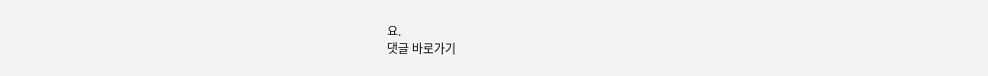요.
댓글 바로가기